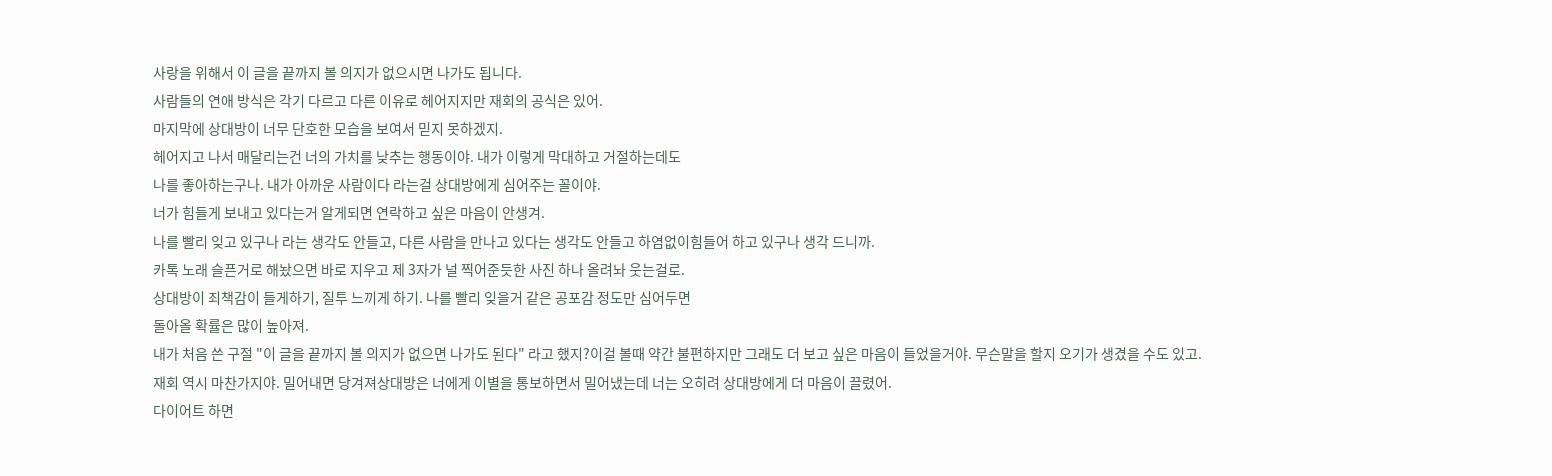사랑을 위해서 이 글을 끝까지 볼 의지가 없으시면 나가도 됩니다.
사람들의 연애 방식은 각기 다르고 다른 이유로 헤어지지만 재회의 공식은 있어.
마지막에 상대방이 너무 단호한 모습을 보여서 믿지 못하겠지.
헤어지고 나서 매달리는건 너의 가치를 낮추는 행동이야. 내가 이렇게 막대하고 거절하는데도
나를 좋아하는구나. 내가 아까운 사람이다 라는걸 상대방에게 심어주는 꼴이야.
너가 힘들게 보내고 있다는거 알게되면 연락하고 싶은 마음이 안생겨.
나를 빨리 잊고 있구나 라는 생각도 안들고, 다른 사람을 만나고 있다는 생각도 안들고 하염없이힘들어 하고 있구나 생각 드니까.
카톡 노래 슬픈거로 해놨으면 바로 지우고 제 3자가 널 찍어준듯한 사진 하나 올려놔 웃는걸로.
상대방이 죄책감이 들게하기, 질투 느끼게 하기. 나를 빨리 잊을거 같은 공포감 정도만 심어두면
돌아올 확률은 많이 높아져.
내가 처음 쓴 구절 "이 글을 끝까지 볼 의지가 없으면 나가도 된다" 라고 했지?이걸 볼때 약간 불편하지만 그래도 더 보고 싶은 마음이 들었을거야. 무슨말을 할지 오기가 생겼을 수도 있고.
재회 역시 마찬가지야. 밀어내면 당겨져상대방은 너에게 이별을 통보하면서 밀어냈는데 너는 오히려 상대방에게 더 마음이 끌렸어.
다이어트 하면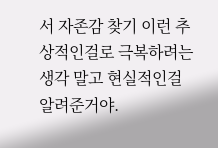서 자존감 찾기 이런 추상적인걸로 극복하려는 생각 말고 현실적인걸 알려준거야.